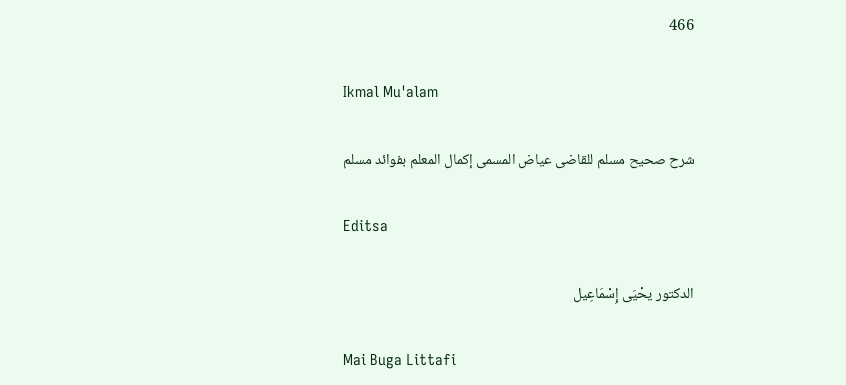466

Ikmal Mu'alam

شرح صحيح مسلم للقاضى عياض المسمى إكمال المعلم بفوائد مسلم

Editsa

الدكتور يحْيَى إِسْمَاعِيل

Mai Buga Littafi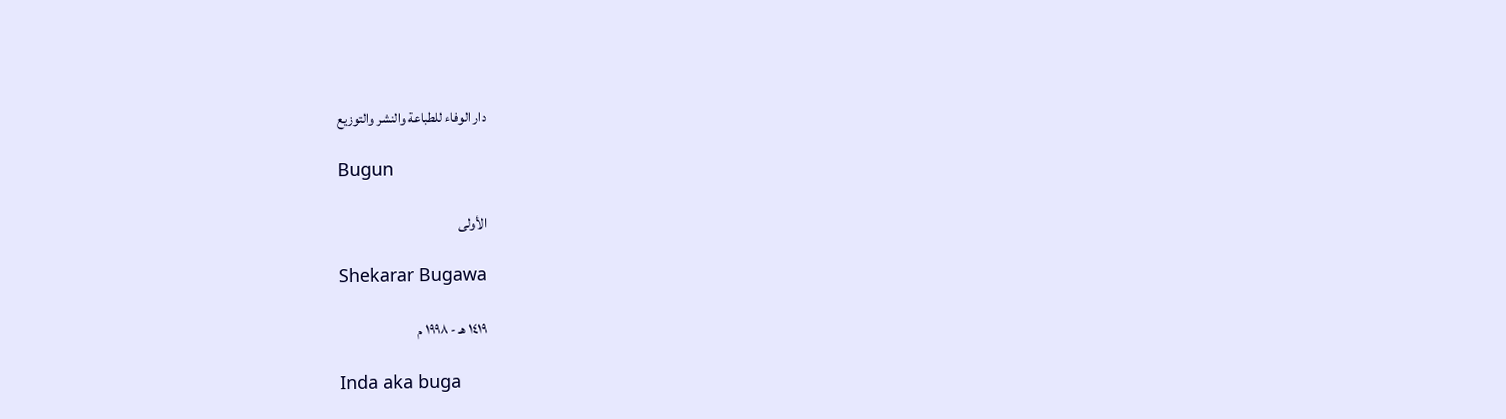دار الوفاء للطباعة والنشر والتوزيع

Bugun

الأولى

Shekarar Bugawa

١٤١٩ هـ - ١٩٩٨ م

Inda aka buga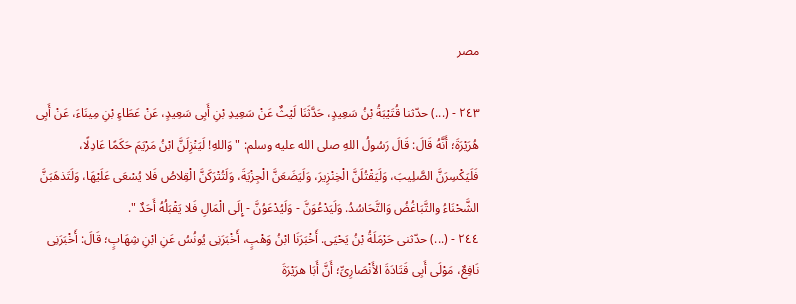مصر

٢٤٣ - (...) حدّثنا قُتَيْبَةُ بْنُ سَعِيدٍ، حَدَّثَنَا لَيْثٌ عَنْ سَعِيدِ بْنِ أَبِى سَعِيدٍ، عَنْ عَطَاءٍ بْنِ مِينَاءَ، عَنْ أَبِى هُرَيْرَةَ؛ أَنَّهُ قَالَ: قَالَ رَسُولُ اللهِ صلى الله عليه وسلم: " وَاللهِ! لَيَنْزِلَنَّ ابْنُ مَرْيَمَ حَكَمًا عَادِلًا، فَلَيَكْسِرَنَّ الصَّلِيبَ، وَلَيَقْتُلَنَّ الْخِنْزِيرَ، وَلَيَضَعَنَّ الْجِزْيَةَ، وَلَتُتْرَكَنَّ الْقِلاصُ فَلا يُسْعَى عَلَيْهَا، وَلَتَذهَبَنَّ الشَّحْنَاءُ والتَّبَاغُضُ وَالتَّحَاسُدُ. وَلَيَدْعُوَنَّ - وَلَيُدْعَوُنَّ - إِلَى الْمَالِ فَلا يَقْبَلُهُ أَحَدٌ ".
٢٤٤ - (...) حدّثنى حَرْمَلَةُ بْنُ يَحْيَى. أَخْبَرَنَا ابْنُ وَهْبٍ، أَخْبَرَنِى يُونُسُ عَنِ ابْنِ شِهَابٍ؛ قَالَ: أَخْبَرَنِى نَافِعٌ، مَوْلَى أَبِى قَتَادَةَ الأَنْصَارِىِّ؛ أَنَّ أَبَا هرَيْرَةَ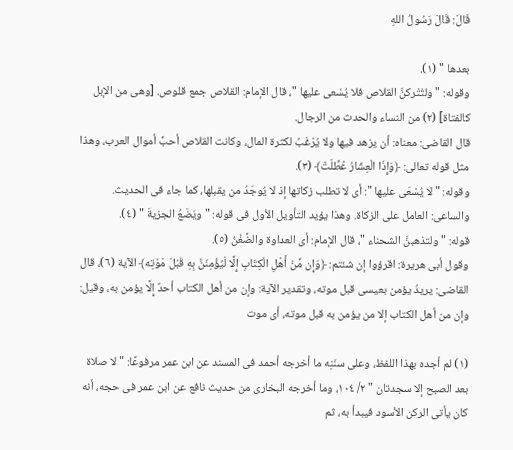قَالَ: قَالَ رَسُولُ اللهِ

بعدها " (١).
وقوله: " ولتُتْركنَّ القلاص فلا يُسْعى عليها "، قال الإمام: القلاص جمع قلوص. [وهى من الإبل كالفتاة] (٢) من النساء والحدث من الرجال.
قال القاضى: معناه: أن يزهد فيها ولا يُرْغَبُ لكثرة المال، وكانت القلاص أحبَّ أموال العرب، وهذا مثل قوله تعالى: ﴿وَإِذَا الْعِشَارُ عُطِّلَتْ﴾ (٣).
وقوله: " لا يُسْعَى عليها ": أى لا تطلب زكاتها إذ لا يُوجَدُ من يقبلها، كما جاء فى الحديث. والساعى: العامل على الزكاة. وهذا يؤيد التأويل الأول فى قوله: " ويَضَعُ الجزيةَ " (٤).
قوله: " ولتذهبنَّ الشحناء "، قال الإمام: أى العداوة والضَّغْنُ (٥).
وقول أبى هريرة: اقرؤوا إن شئتم: ﴿وَإِن مِّنْ أَهْلِ الْكِتَابِ إِلَّا لَيُؤْمِنَنَّ بِهِ قَبْلَ مَوْتِه﴾ الآية (٦)، قال القاضى: يريدُ يؤمن بعيسى قبل موته، وتقدير الآية: وإن من أهل الكتاب أحدٌ إِلَّا يؤمن به، وقيل: وإن من أهل الكتاب إلا من يؤمن به قبل موته، أى موت

(١) لم أجده بهذا اللفظ، وعلى سنَنِه ما أخرجه أحمد فى المسند عن ابن عمر مرفوعًا: " لا صلاة بعد الصبح إلا سجدتان " ٢/ ١٠٤، وما أخرجه البخارى من حديث نافع عن ابن عمر فى حجه، أنه كان يأتى الركن الأسود فيبدأ به، ثم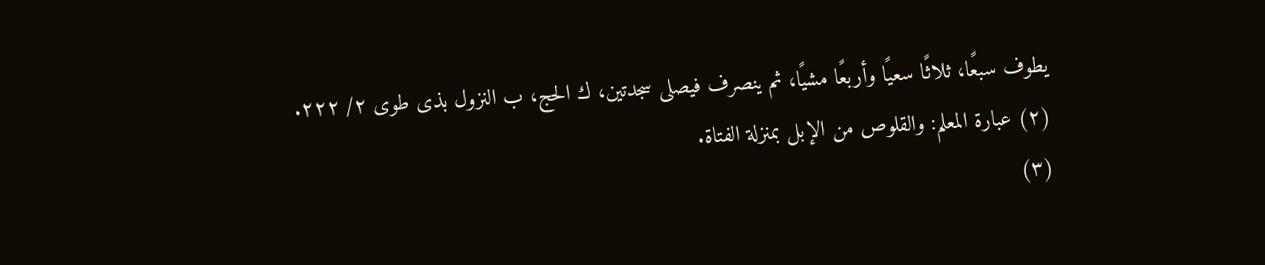يطوف سبعًا، ثلاثًا سعيًا وأربعًا مشيًا، ثم ينصرف فيصلى سجدتين، ك الحج، ب النزول بذى طوى ٢/ ٢٢٢.
(٢) عبارة المعلم: والقلوص من الإبل بمنزلة الفتاة.
(٣)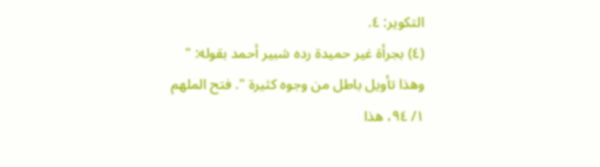التكوير: ٤.
(٤) بجرأة غير حميدة رده شبير أحمد بقوله: " وهذا تأويل باطل من وجوه كثيرة ". فتح الملهم ١/ ٩٤، هذا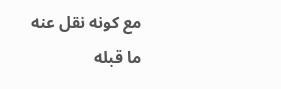مع كونه نقل عنه ما قبله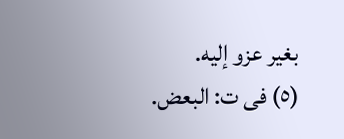بغير عزو إليه.
(٥) فى ت: البعض.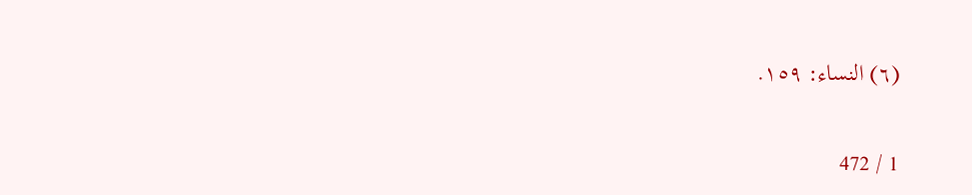(٦) النساء: ١٥٩.

1 / 472